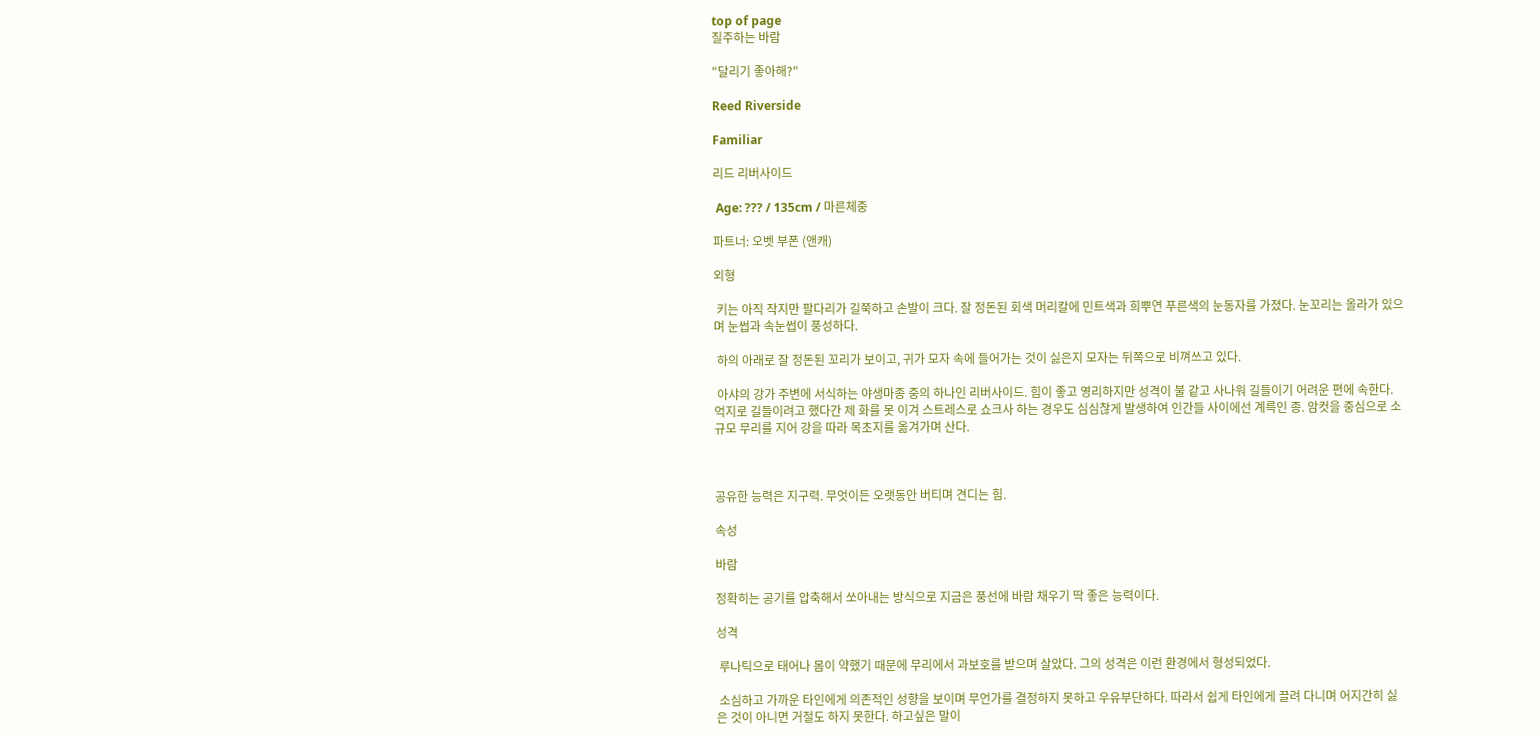top of page
질주하는 바람

"달리기 좋아해?"

Reed Riverside

Familiar

리드 리버사이드

 Age: ??? / 135cm / 마른체중

파트너: 오벳 부폰 (앤캐)

외형

 키는 아직 작지만 팔다리가 길쭉하고 손발이 크다. 잘 정돈된 회색 머리칼에 민트색과 희뿌연 푸른색의 눈동자를 가졌다. 눈꼬리는 올라가 있으며 눈썹과 속눈썹이 풍성하다.

 하의 아래로 잘 정돈된 꼬리가 보이고, 귀가 모자 속에 들어가는 것이 싫은지 모자는 뒤쪽으로 비껴쓰고 있다.

 아샤의 강가 주변에 서식하는 야생마종 중의 하나인 리버사이드. 힘이 좋고 영리하지만 성격이 불 같고 사나워 길들이기 어려운 편에 속한다. 억지로 길들이려고 했다간 제 화를 못 이겨 스트레스로 쇼크사 하는 경우도 심심찮게 발생하여 인간들 사이에선 계륵인 종. 암컷을 중심으로 소규모 무리를 지어 강을 따라 목초지를 옮겨가며 산다.



공유한 능력은 지구력. 무엇이든 오랫동안 버티며 견디는 힘.

속성

바람

정확히는 공기를 압축해서 쏘아내는 방식으로 지금은 풍선에 바람 채우기 딱 좋은 능력이다.

성격

 루나틱으로 태어나 몸이 약했기 때문에 무리에서 과보호를 받으며 살았다. 그의 성격은 이런 환경에서 형성되었다.

 소심하고 가까운 타인에게 의존적인 성향을 보이며 무언가를 결정하지 못하고 우유부단하다. 따라서 쉽게 타인에게 끌려 다니며 어지간히 싫은 것이 아니면 거절도 하지 못한다. 하고싶은 말이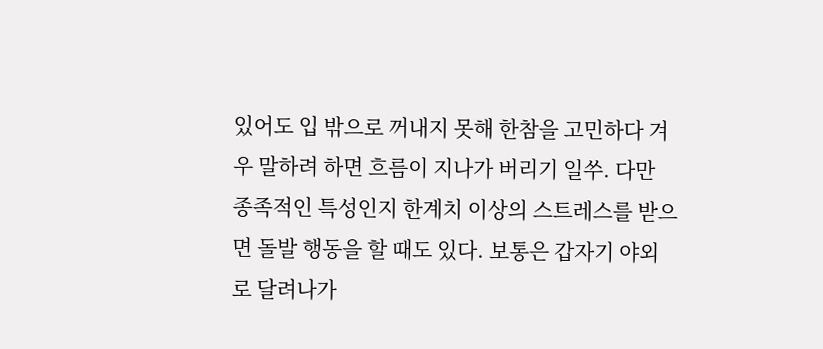있어도 입 밖으로 꺼내지 못해 한참을 고민하다 겨우 말하려 하면 흐름이 지나가 버리기 일쑤. 다만 종족적인 특성인지 한계치 이상의 스트레스를 받으면 돌발 행동을 할 때도 있다. 보통은 갑자기 야외로 달려나가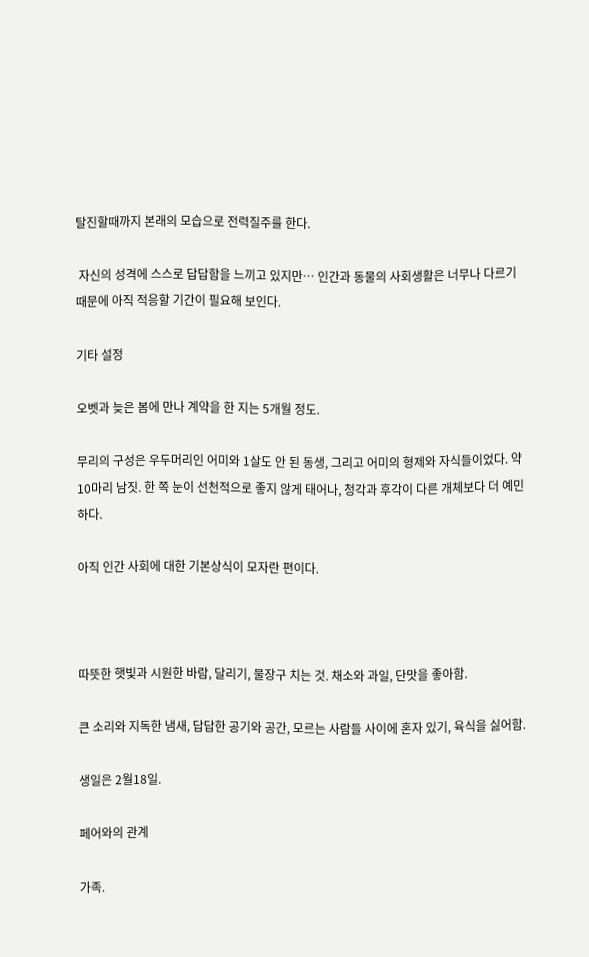탈진할때까지 본래의 모습으로 전력질주를 한다.

 자신의 성격에 스스로 답답함을 느끼고 있지만… 인간과 동물의 사회생활은 너무나 다르기 때문에 아직 적응할 기간이 필요해 보인다.

기타 설정

오벳과 늦은 봄에 만나 계약을 한 지는 5개월 정도.

무리의 구성은 우두머리인 어미와 1살도 안 된 동생, 그리고 어미의 형제와 자식들이었다. 약 10마리 남짓. 한 쪽 눈이 선천적으로 좋지 않게 태어나, 청각과 후각이 다른 개체보다 더 예민하다.

아직 인간 사회에 대한 기본상식이 모자란 편이다.



따뜻한 햇빛과 시원한 바람, 달리기, 물장구 치는 것. 채소와 과일, 단맛을 좋아함.

큰 소리와 지독한 냄새, 답답한 공기와 공간, 모르는 사람들 사이에 혼자 있기, 육식을 싫어함.

생일은 2월18일.

페어와의 관계

가족.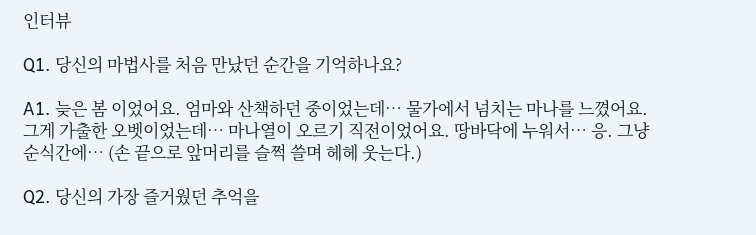인터뷰

Q1. 당신의 마법사를 처음 만났던 순간을 기억하나요?

A1. 늦은 봄 이었어요. 엄마와 산책하던 중이었는데… 물가에서 넘치는 마나를 느꼈어요. 그게 가출한 오벳이었는데… 마나열이 오르기 직전이었어요. 땅바닥에 누워서… 응. 그냥 순식간에… (손 끝으로 앞머리를 슬쩍 쓸며 헤헤 웃는다.)

Q2. 당신의 가장 즐거웠던 추억을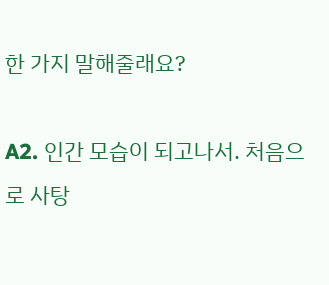한 가지 말해줄래요?

A2. 인간 모습이 되고나서. 처음으로 사탕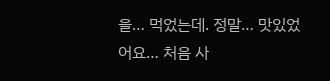을… 먹었는데. 정말… 맛있었어요… 처음 사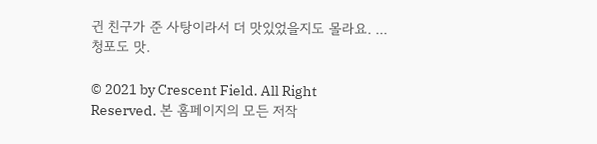귄 친구가 준 사탕이라서 더 맛있었을지도 몰라요. ...청포도 맛.

© 2021 by Crescent Field. All Right Reserved. 본 홈페이지의 모든 저작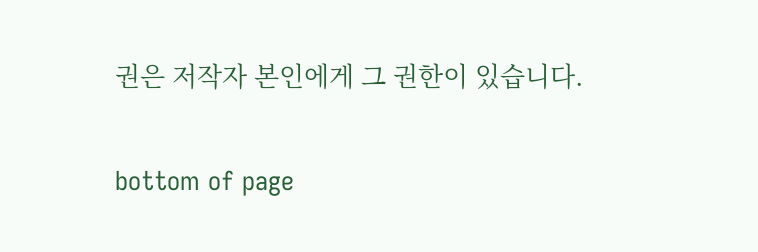권은 저작자 본인에게 그 권한이 있습니다.

bottom of page